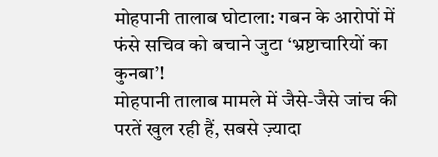मोहपानी तालाब घोटाला: गबन के आरोपों में फंसे सचिव को बचाने जुटा ‘भ्रष्टाचारियों का कुनबा’!
मोहपानी तालाब मामले में जैसे-जैसे जांच की परतें खुल रही हैं, सबसे ज़्यादा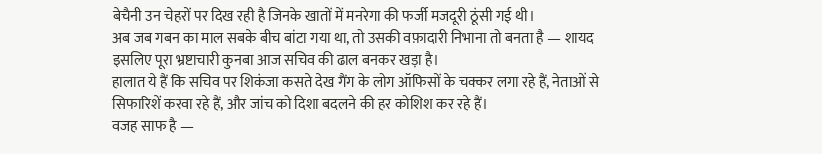बेचैनी उन चेहरों पर दिख रही है जिनके खातों में मनरेगा की फर्जी मजदूरी ठूंसी गई थी।
अब जब गबन का माल सबके बीच बांटा गया था, तो उसकी वफ़ादारी निभाना तो बनता है — शायद इसलिए पूरा भ्रष्टाचारी कुनबा आज सचिव की ढाल बनकर खड़ा है।
हालात ये हैं कि सचिव पर शिकंजा कसते देख गैंग के लोग ऑफिसों के चक्कर लगा रहे हैं, नेताओं से सिफारिशें करवा रहे हैं, और जांच को दिशा बदलने की हर कोशिश कर रहे हैं।
वजह साफ है —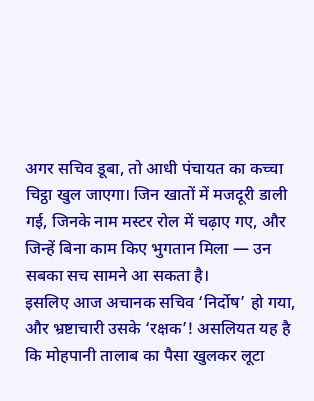अगर सचिव डूबा, तो आधी पंचायत का कच्चा चिट्ठा खुल जाएगा। जिन खातों में मजदूरी डाली गई, जिनके नाम मस्टर रोल में चढ़ाए गए, और जिन्हें बिना काम किए भुगतान मिला — उन सबका सच सामने आ सकता है।
इसलिए आज अचानक सचिव ‘निर्दोष’ हो गया, और भ्रष्टाचारी उसके ‘रक्षक’! असलियत यह है कि मोहपानी तालाब का पैसा खुलकर लूटा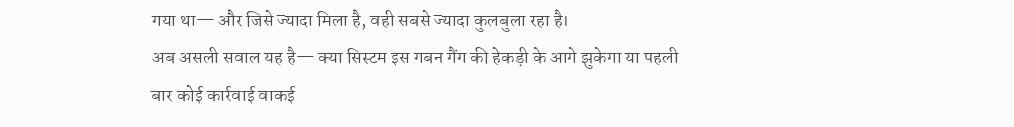गया था— और जिसे ज्यादा मिला है, वही सबसे ज्यादा कुलबुला रहा है।
अब असली सवाल यह है— क्या सिस्टम इस गबन गैंग की हेकड़ी के आगे झुकेगा या पहली बार कोई कार्रवाई वाकई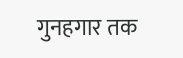गुनहगार तक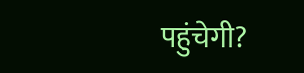पहुंचेगी?